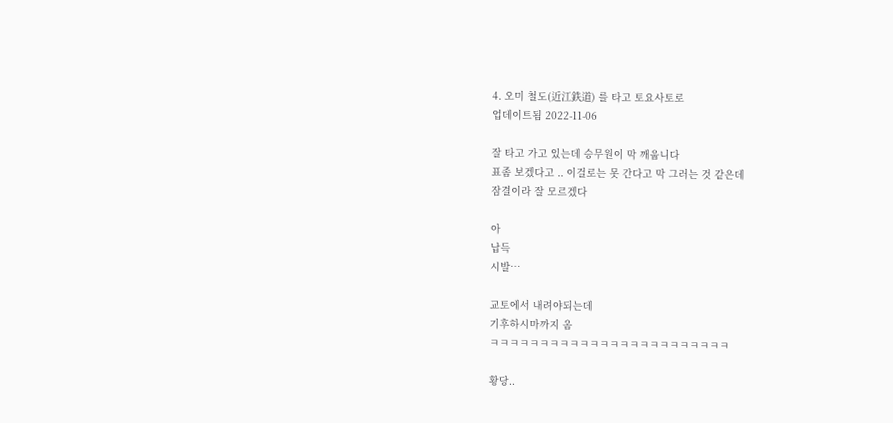4. 오미 철도(近江鉄道) 를 타고 토요사토로
업데이트됨 2022-11-06

잘 타고 가고 있는데 승무원이 막 깨웁니다
표좀 보겠다고 .. 이걸로는 못 간다고 막 그러는 것 같은데
잠결이라 잘 모르겠다

아
납득
시발…

교토에서 내려야되는데
기후하시마까지 옴
ㅋㅋㅋㅋㅋㅋㅋㅋㅋㅋㅋㅋㅋㅋㅋㅋㅋㅋㅋㅋㅋㅋㅋㅋ

황당..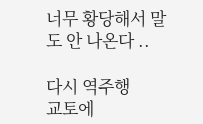너무 황당해서 말도 안 나온다 ..

다시 역주행
교토에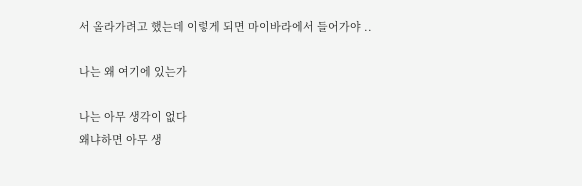서 올라가려고 했는데 이렇게 되면 마이바라에서 들어가야 ..

나는 왜 여기에 있는가

나는 아무 생각이 없다
왜냐하면 아무 생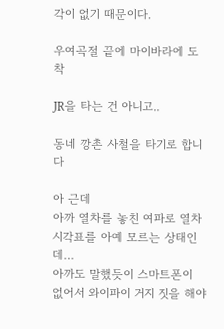각이 없기 때문이다.

우여곡절 끝에 마이바라에 도착

JR을 타는 건 아니고..

동네 깡촌 사철을 타기로 합니다

아 근데
아까 열차를 놓친 여파로 열차 시각표를 아예 모르는 상태인데…
아까도 말했듯이 스마트폰이 없어서 와이파이 거지 짓을 해야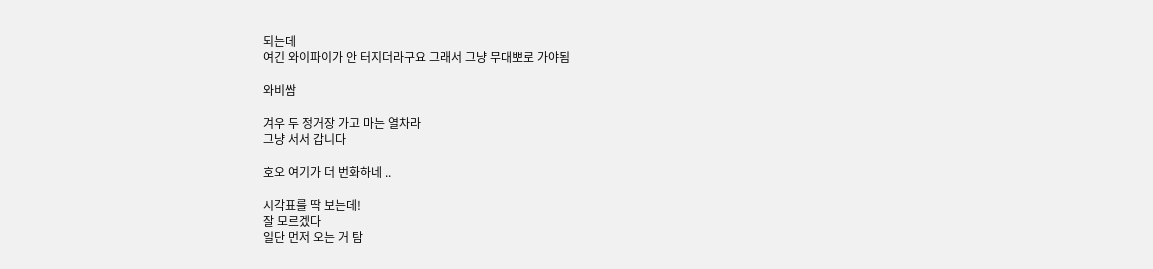되는데
여긴 와이파이가 안 터지더라구요 그래서 그냥 무대뽀로 가야됨

와비쌈

겨우 두 정거장 가고 마는 열차라
그냥 서서 갑니다

호오 여기가 더 번화하네 ..

시각표를 딱 보는데!
잘 모르겠다
일단 먼저 오는 거 탐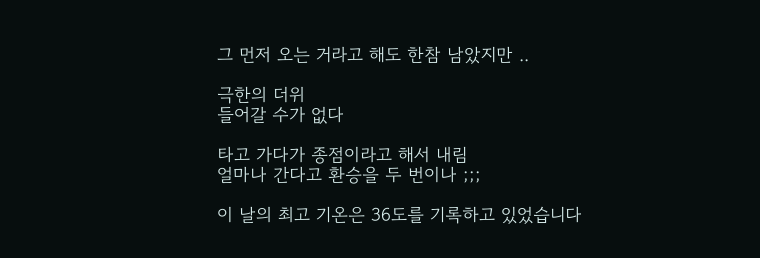그 먼저 오는 거라고 해도 한참 남았지만 ..

극한의 더위
들어갈 수가 없다

타고 가다가 종점이라고 해서 내림
얼마나 간다고 환승을 두 번이나 ;;;

이 날의 최고 기온은 36도를 기록하고 있었습니다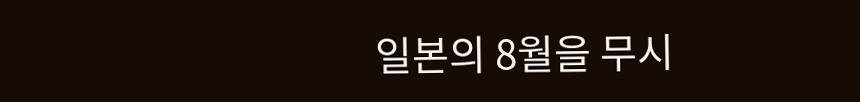일본의 8월을 무시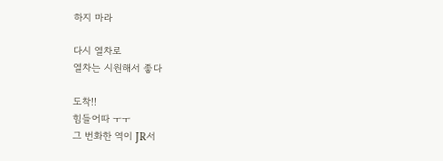하지 마라

다시 열차로
열차는 시원해서 좋다

도착!!
힘들어따 ㅜㅜ
그 번화한 역이 JR서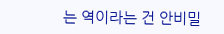는 역이라는 건 안비밀